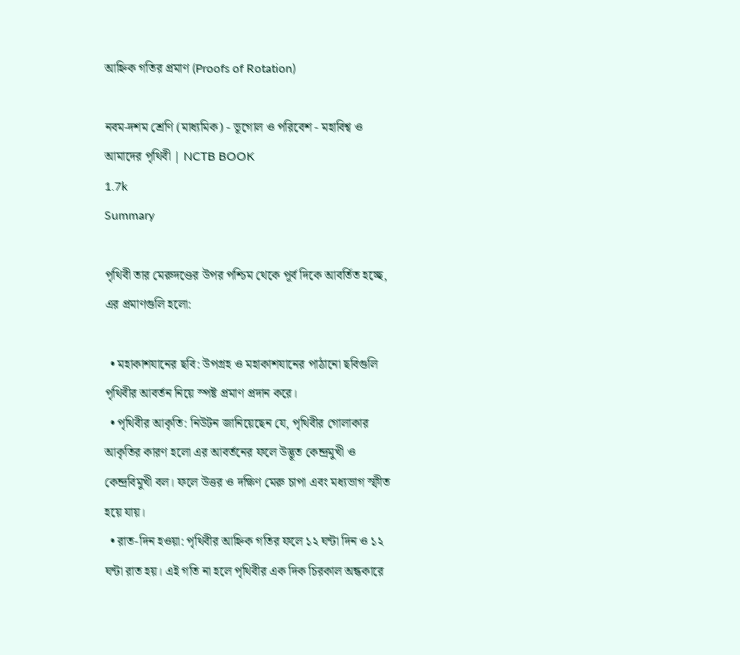আহ্নিক গতির প্রমাণ (Proofs of Rotation)

নবম-দশম শ্রেণি (মাধ্যমিক) - ভূগোল ও পরিবেশ - মহাবিশ্ব ও আমাদের পৃথিবী | NCTB BOOK
1.7k
Summary

পৃথিবী তার মেরুদণ্ডের উপর পশ্চিম থেকে পূর্ব দিকে আবর্তিত হচ্ছে, এর প্রমাণগুলি হলো:

  • মহাকাশযানের ছবি: উপগ্রহ ও মহাকাশযানের পাঠানো ছবিগুলি পৃথিবীর আবর্তন নিয়ে স্পষ্ট প্রমাণ প্রদান করে।
  • পৃথিবীর আকৃতি: নিউটন জানিয়েছেন যে, পৃথিবীর গোলাকার আকৃতির কারণ হলো এর আবর্তনের ফলে উদ্ভূত কেন্দ্রমুখী ও কেন্দ্রবিমুখী বল। ফলে উত্তর ও দক্ষিণ মেরু চাপা এবং মধ্যভাগ স্ফীত হয়ে যায়।
  • রাত-দিন হওয়া: পৃথিবীর আহ্নিক গতির ফলে ১২ ঘন্টা দিন ও ১২ ঘন্টা রাত হয়। এই গতি না হলে পৃথিবীর এক দিক চিরকাল অন্ধকারে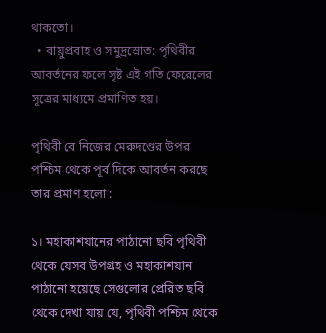থাকতো।
  • বায়ুপ্রবাহ ও সমুদ্রস্রোত: পৃথিবীর আবর্তনের ফলে সৃষ্ট এই গতি ফেরেলের সূত্রের মাধ্যমে প্রমাণিত হয়।

পৃথিবী বে নিজের মেরুদণ্ডের উপর পশ্চিম থেকে পূর্ব দিকে আবর্তন করছে তার প্রমাণ হলো :

১। মহাকাশযানের পাঠানো ছবি পৃথিবী থেকে যেসব উপগ্রহ ও মহাকাশযান পাঠানো হয়েছে সেগুলোর প্রেরিত ছবি থেকে দেখা যায় যে, পৃথিবী পশ্চিম থেকে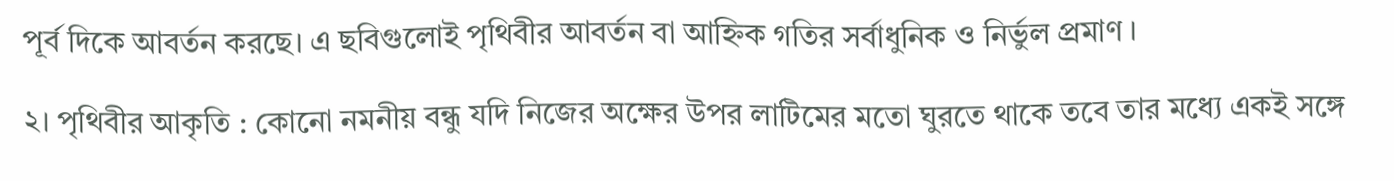পূর্ব দিকে আবর্তন করছে। এ ছবিগুলোই পৃথিবীর আবর্তন বা আহ্নিক গতির সর্বাধুনিক ও নির্ভুল প্রমাণ ।

২। পৃথিবীর আকৃতি : কোনো নমনীয় বন্ধু যদি নিজের অক্ষের উপর লাটিমের মতো ঘুরতে থাকে তবে তার মধ্যে একই সঙ্গে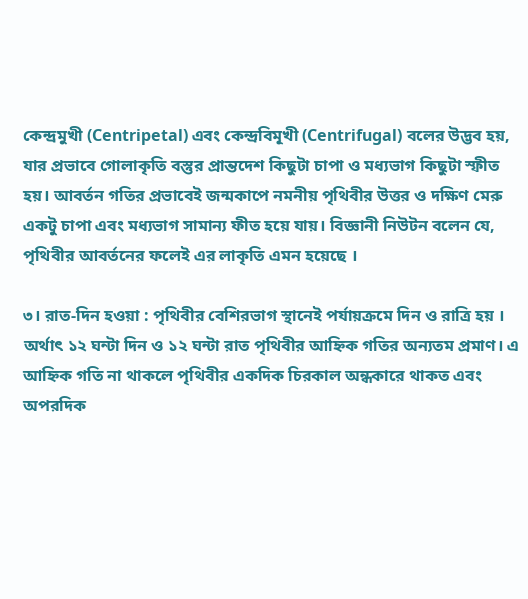কেন্দ্রমুখী (Centripetal) এবং কেন্দ্রবিমূখী (Centrifugal) বলের উদ্ভব হয়, যার প্রভাবে গোলাকৃতি বস্তুর প্রান্তদেশ কিছুটা চাপা ও মধ্যভাগ কিছুটা স্ফীত হয়। আবর্তন গতির প্রভাবেই জন্মকাপে নমনীয় পৃথিবীর উত্তর ও দক্ষিণ মেরু একটু চাপা এবং মধ্যভাগ সামান্য ফীত হয়ে যায়। বিজ্ঞানী নিউটন বলেন যে, পৃথিবীর আবর্তনের ফলেই এর লাকৃতি এমন হয়েছে ।

৩। রাত-দিন হওয়া : পৃথিবীর বেশিরভাগ স্থানেই পর্যায়ক্রমে দিন ও রাত্রি হয় । অর্থাৎ ১২ ঘন্টা দিন ও ১২ ঘন্টা রাত পৃথিবীর আহ্নিক গতির অন্যতম প্রমাণ। এ আহ্নিক গতি না থাকলে পৃথিবীর একদিক চিরকাল অন্ধকারে থাকত এবং অপরদিক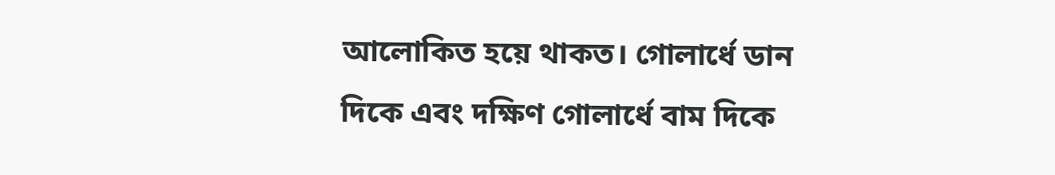আলোকিত হয়ে থাকত। গোলার্ধে ডান দিকে এবং দক্ষিণ গোলার্ধে বাম দিকে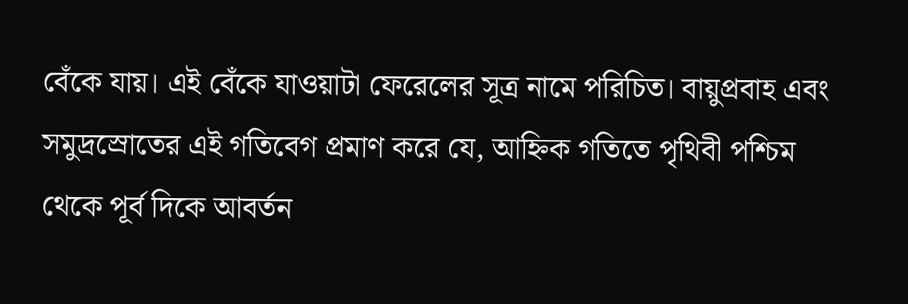বেঁকে যায়। এই বেঁকে যাওয়াটা ফেরেলের সূত্র নামে পরিচিত। বায়ুপ্রবাহ এবং সমুদ্রস্রোতের এই গতিবেগ প্রমাণ করে যে, আহ্নিক গতিতে পৃথিবী পশ্চিম থেকে পূর্ব দিকে আবর্তন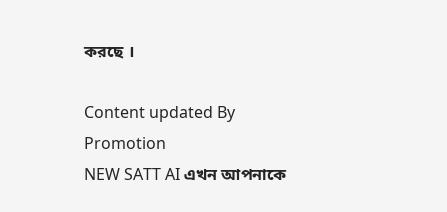করছে ।

Content updated By
Promotion
NEW SATT AI এখন আপনাকে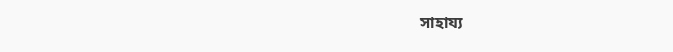সাহায্য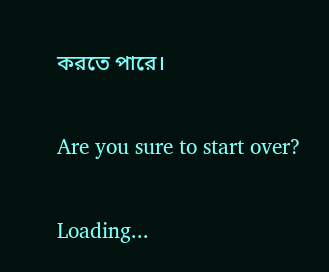করতে পারে।

Are you sure to start over?

Loading...